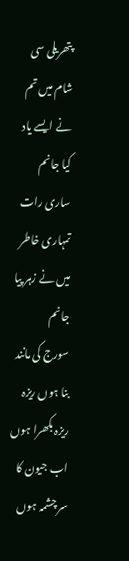پتھریلی سی شام میں تم نے ایسے یاد کیا جانم
ساری رات تمہاری خاطر میں نے زہر پیا جانم
سورج کی مانند بنا ہوں ریزہ ریزہ بکھرا ہوں
اب جیون کا سر چشمہ ہوں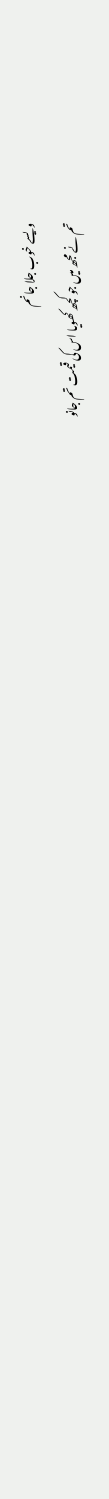ویسے خوب جلا جانم
تم نے مجھ میں جو کچھ کھویا اس کی قیمت تم جانو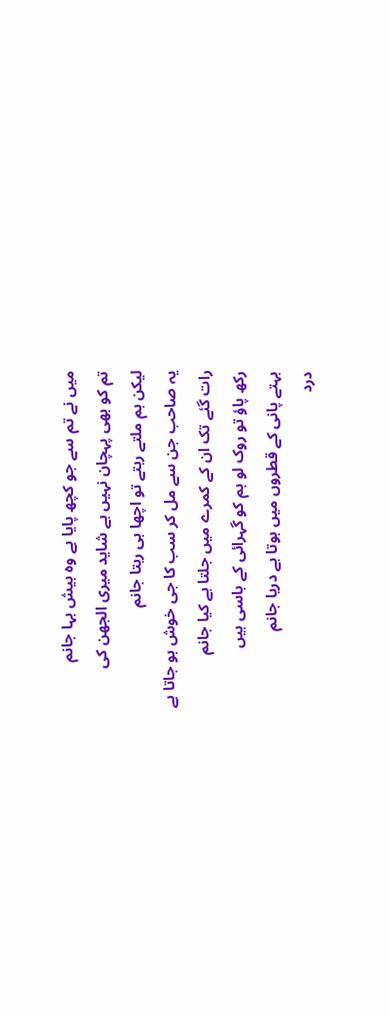میں نے تم سے جو کچھ پایا ہے وہ بیش بہا جانم
تم کو بھی پہچان نہیں ہے شاید میری الجھن کی
لیکن ہم ملتے رہتے تو اچھا ہی رہتا جانم
یہ صاحب جن سے مل کر سب کا جی خوش ہو جاتا ہے
رات گئے تک ان کے کمرے میں جلتا ہے کیا جانم
رکھ پاؤ تو روک لو ہم کو گہرائی کے باسی ہیں
بہتے پانی کے قطروں میں ہوتا ہے دریا جانم
درد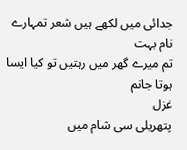جدائی میں لکھے ہیں شعر تمہارے نام بہت
تم میرے گھر میں رہتیں تو کیا ایسا ہوتا جانم
غزل
پتھریلی سی شام میں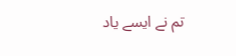تم نے ایسے یاد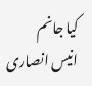کیا جانم
انیس انصاری